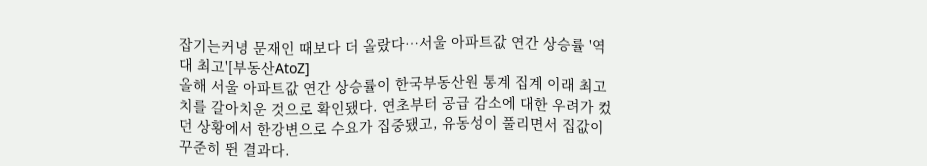잡기는커녕 문재인 때보다 더 올랐다…서울 아파트값 연간 상승률 '역대 최고'[부동산AtoZ]
올해 서울 아파트값 연간 상승률이 한국부동산원 통계 집계 이래 최고치를 갈아치운 것으로 확인됐다. 연초부터 공급 감소에 대한 우려가 컸던 상황에서 한강변으로 수요가 집중됐고, 유동성이 풀리면서 집값이 꾸준히 뛴 결과다.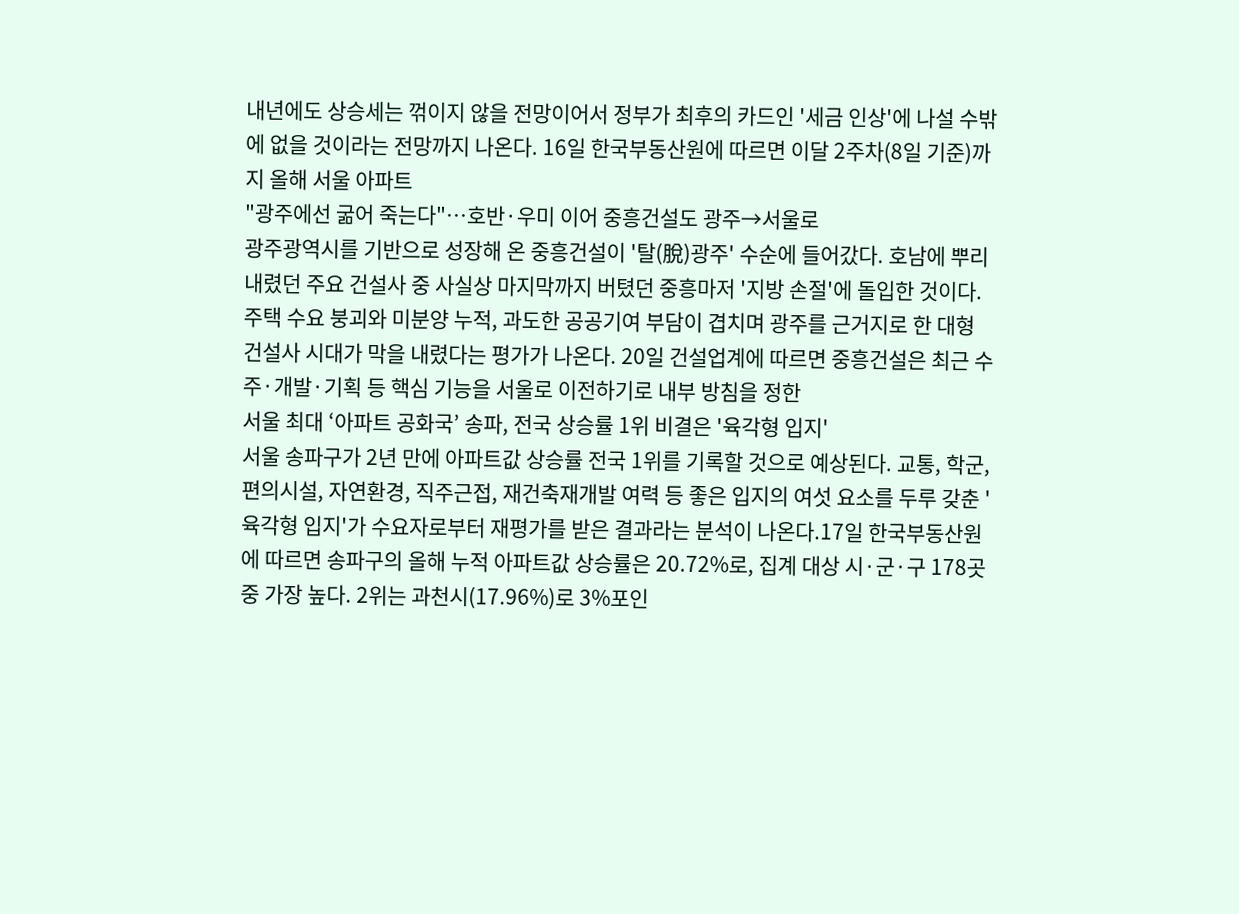내년에도 상승세는 꺾이지 않을 전망이어서 정부가 최후의 카드인 '세금 인상'에 나설 수밖에 없을 것이라는 전망까지 나온다. 16일 한국부동산원에 따르면 이달 2주차(8일 기준)까지 올해 서울 아파트
"광주에선 굶어 죽는다"…호반·우미 이어 중흥건설도 광주→서울로
광주광역시를 기반으로 성장해 온 중흥건설이 '탈(脫)광주' 수순에 들어갔다. 호남에 뿌리내렸던 주요 건설사 중 사실상 마지막까지 버텼던 중흥마저 '지방 손절'에 돌입한 것이다. 주택 수요 붕괴와 미분양 누적, 과도한 공공기여 부담이 겹치며 광주를 근거지로 한 대형 건설사 시대가 막을 내렸다는 평가가 나온다. 20일 건설업계에 따르면 중흥건설은 최근 수주·개발·기획 등 핵심 기능을 서울로 이전하기로 내부 방침을 정한
서울 최대 ‘아파트 공화국’ 송파, 전국 상승률 1위 비결은 '육각형 입지'
서울 송파구가 2년 만에 아파트값 상승률 전국 1위를 기록할 것으로 예상된다. 교통, 학군, 편의시설, 자연환경, 직주근접, 재건축재개발 여력 등 좋은 입지의 여섯 요소를 두루 갖춘 '육각형 입지'가 수요자로부터 재평가를 받은 결과라는 분석이 나온다.17일 한국부동산원에 따르면 송파구의 올해 누적 아파트값 상승률은 20.72%로, 집계 대상 시·군·구 178곳 중 가장 높다. 2위는 과천시(17.96%)로 3%포인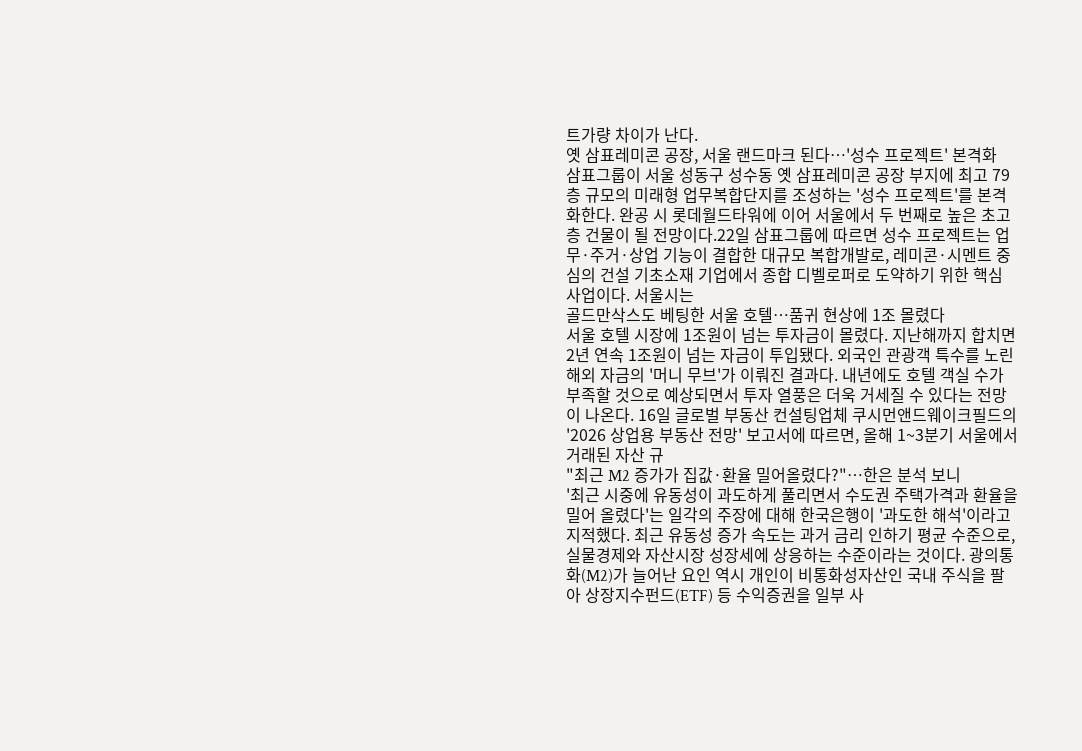트가량 차이가 난다.
옛 삼표레미콘 공장, 서울 랜드마크 된다…'성수 프로젝트' 본격화
삼표그룹이 서울 성동구 성수동 옛 삼표레미콘 공장 부지에 최고 79층 규모의 미래형 업무복합단지를 조성하는 '성수 프로젝트'를 본격화한다. 완공 시 롯데월드타워에 이어 서울에서 두 번째로 높은 초고층 건물이 될 전망이다.22일 삼표그룹에 따르면 성수 프로젝트는 업무·주거·상업 기능이 결합한 대규모 복합개발로, 레미콘·시멘트 중심의 건설 기초소재 기업에서 종합 디벨로퍼로 도약하기 위한 핵심 사업이다. 서울시는
골드만삭스도 베팅한 서울 호텔…품귀 현상에 1조 몰렸다
서울 호텔 시장에 1조원이 넘는 투자금이 몰렸다. 지난해까지 합치면 2년 연속 1조원이 넘는 자금이 투입됐다. 외국인 관광객 특수를 노린 해외 자금의 '머니 무브'가 이뤄진 결과다. 내년에도 호텔 객실 수가 부족할 것으로 예상되면서 투자 열풍은 더욱 거세질 수 있다는 전망이 나온다. 16일 글로벌 부동산 컨설팅업체 쿠시먼앤드웨이크필드의 '2026 상업용 부동산 전망' 보고서에 따르면, 올해 1~3분기 서울에서 거래된 자산 규
"최근 M2 증가가 집값·환율 밀어올렸다?"…한은 분석 보니
'최근 시중에 유동성이 과도하게 풀리면서 수도권 주택가격과 환율을 밀어 올렸다'는 일각의 주장에 대해 한국은행이 '과도한 해석'이라고 지적했다. 최근 유동성 증가 속도는 과거 금리 인하기 평균 수준으로, 실물경제와 자산시장 성장세에 상응하는 수준이라는 것이다. 광의통화(M2)가 늘어난 요인 역시 개인이 비통화성자산인 국내 주식을 팔아 상장지수펀드(ETF) 등 수익증권을 일부 사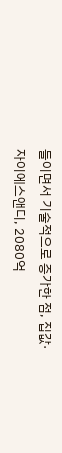들이면서 기술적으로 증가한 점, 집값·
자이에스앤디, 2080억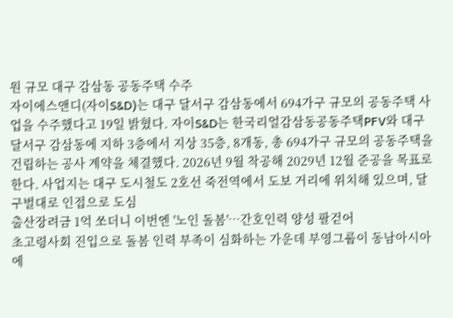원 규모 대구 감삼동 공동주택 수주
자이에스앤디(자이S&D)는 대구 달서구 감삼동에서 694가구 규모의 공동주택 사업을 수주했다고 19일 밝혔다. 자이S&D는 한국리얼감삼동공동주택PFV와 대구 달서구 감삼동에 지하 3층에서 지상 35층, 8개동, 총 694가구 규모의 공동주택을 건립하는 공사 계약을 체결했다. 2026년 9월 착공해 2029년 12월 준공을 목표로 한다. 사업지는 대구 도시철도 2호선 죽전역에서 도보 거리에 위치해 있으며, 달구벌대로 인접으로 도심
출산장려금 1억 쏘더니 이번엔 '노인 돌봄'…간호인력 양성 팔걷어
초고령사회 진입으로 돌봄 인력 부족이 심화하는 가운데 부영그룹이 동남아시아에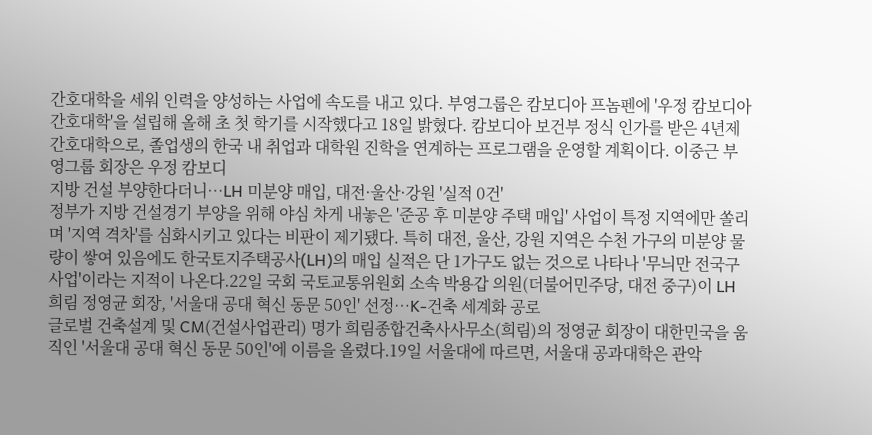간호대학을 세워 인력을 양성하는 사업에 속도를 내고 있다. 부영그룹은 캄보디아 프놈펜에 '우정 캄보디아 간호대학'을 설립해 올해 초 첫 학기를 시작했다고 18일 밝혔다. 캄보디아 보건부 정식 인가를 받은 4년제 간호대학으로, 졸업생의 한국 내 취업과 대학원 진학을 연계하는 프로그램을 운영할 계획이다. 이중근 부영그룹 회장은 우정 캄보디
지방 건설 부양한다더니…LH 미분양 매입, 대전·울산·강원 '실적 0건'
정부가 지방 건설경기 부양을 위해 야심 차게 내놓은 '준공 후 미분양 주택 매입' 사업이 특정 지역에만 쏠리며 '지역 격차'를 심화시키고 있다는 비판이 제기됐다. 특히 대전, 울산, 강원 지역은 수천 가구의 미분양 물량이 쌓여 있음에도 한국토지주택공사(LH)의 매입 실적은 단 1가구도 없는 것으로 나타나 '무늬만 전국구 사업'이라는 지적이 나온다.22일 국회 국토교통위원회 소속 박용갑 의원(더불어민주당, 대전 중구)이 LH
희림 정영균 회장, '서울대 공대 혁신 동문 50인' 선정…K-건축 세계화 공로
글로벌 건축설계 및 CM(건설사업관리) 명가 희림종합건축사사무소(희림)의 정영균 회장이 대한민국을 움직인 '서울대 공대 혁신 동문 50인'에 이름을 올렸다.19일 서울대에 따르면, 서울대 공과대학은 관악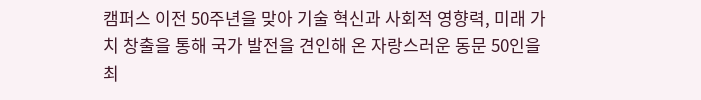캠퍼스 이전 50주년을 맞아 기술 혁신과 사회적 영향력, 미래 가치 창출을 통해 국가 발전을 견인해 온 자랑스러운 동문 50인을 최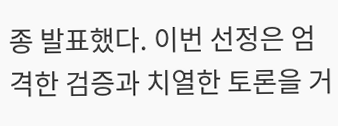종 발표했다. 이번 선정은 엄격한 검증과 치열한 토론을 거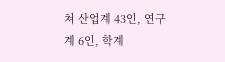쳐 산업계 43인, 연구계 6인, 학계